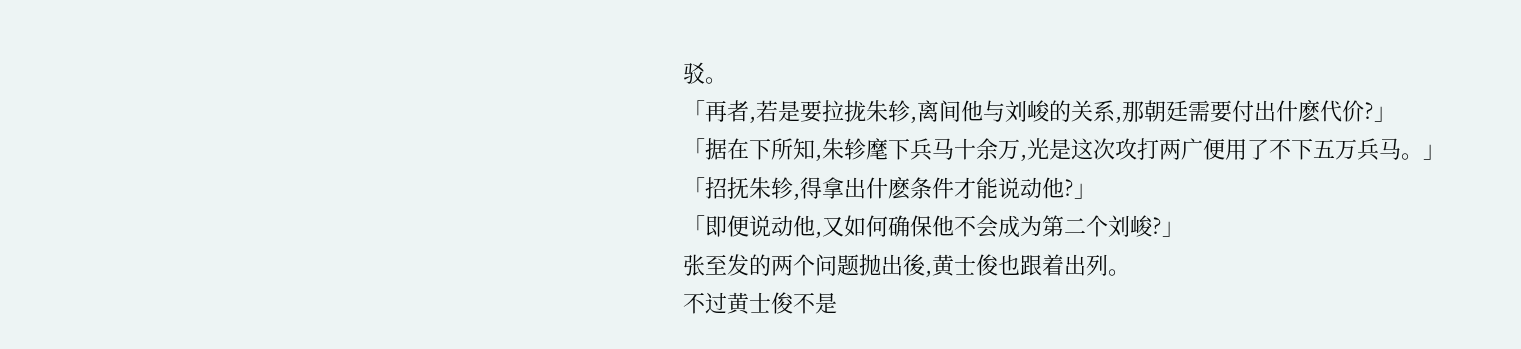驳。
「再者,若是要拉拢朱轸,离间他与刘峻的关系,那朝廷需要付出什麽代价?」
「据在下所知,朱轸麾下兵马十余万,光是这次攻打两广便用了不下五万兵马。」
「招抚朱轸,得拿出什麽条件才能说动他?」
「即便说动他,又如何确保他不会成为第二个刘峻?」
张至发的两个问题抛出後,黄士俊也跟着出列。
不过黄士俊不是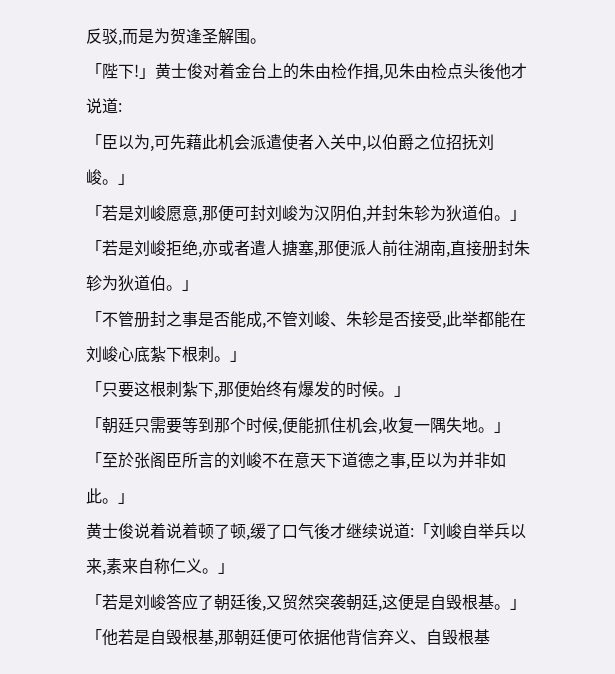反驳,而是为贺逢圣解围。
「陛下!」黄士俊对着金台上的朱由检作揖,见朱由检点头後他才说道:
「臣以为,可先藉此机会派遣使者入关中,以伯爵之位招抚刘峻。」
「若是刘峻愿意,那便可封刘峻为汉阴伯,并封朱轸为狄道伯。」
「若是刘峻拒绝,亦或者遣人搪塞,那便派人前往湖南,直接册封朱轸为狄道伯。」
「不管册封之事是否能成,不管刘峻、朱轸是否接受,此举都能在刘峻心底紮下根刺。」
「只要这根刺紮下,那便始终有爆发的时候。」
「朝廷只需要等到那个时候,便能抓住机会,收复一隅失地。」
「至於张阁臣所言的刘峻不在意天下道德之事,臣以为并非如此。」
黄士俊说着说着顿了顿,缓了口气後才继续说道:「刘峻自举兵以来,素来自称仁义。」
「若是刘峻答应了朝廷後,又贸然突袭朝廷,这便是自毁根基。」
「他若是自毁根基,那朝廷便可依据他背信弃义、自毁根基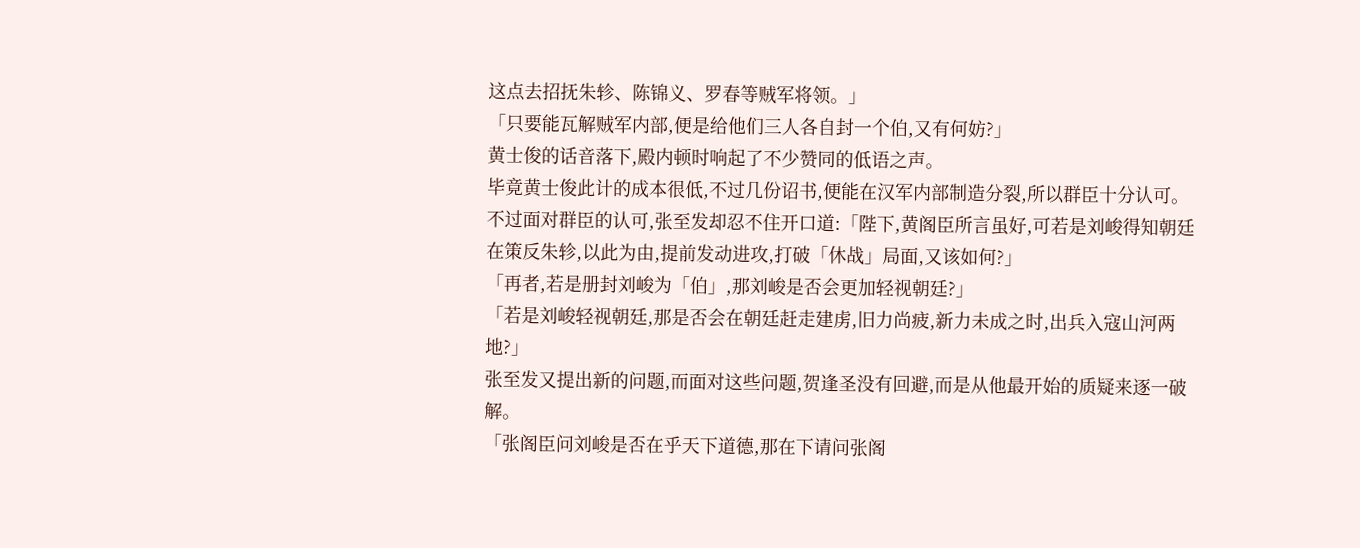这点去招抚朱轸、陈锦义、罗春等贼军将领。」
「只要能瓦解贼军内部,便是给他们三人各自封一个伯,又有何妨?」
黄士俊的话音落下,殿内顿时响起了不少赞同的低语之声。
毕竟黄士俊此计的成本很低,不过几份诏书,便能在汉军内部制造分裂,所以群臣十分认可。
不过面对群臣的认可,张至发却忍不住开口道:「陛下,黄阁臣所言虽好,可若是刘峻得知朝廷在策反朱轸,以此为由,提前发动进攻,打破「休战」局面,又该如何?」
「再者,若是册封刘峻为「伯」,那刘峻是否会更加轻视朝廷?」
「若是刘峻轻视朝廷,那是否会在朝廷赶走建虏,旧力尚疲,新力未成之时,出兵入寇山河两地?」
张至发又提出新的问题,而面对这些问题,贺逢圣没有回避,而是从他最开始的质疑来逐一破解。
「张阁臣问刘峻是否在乎天下道德,那在下请问张阁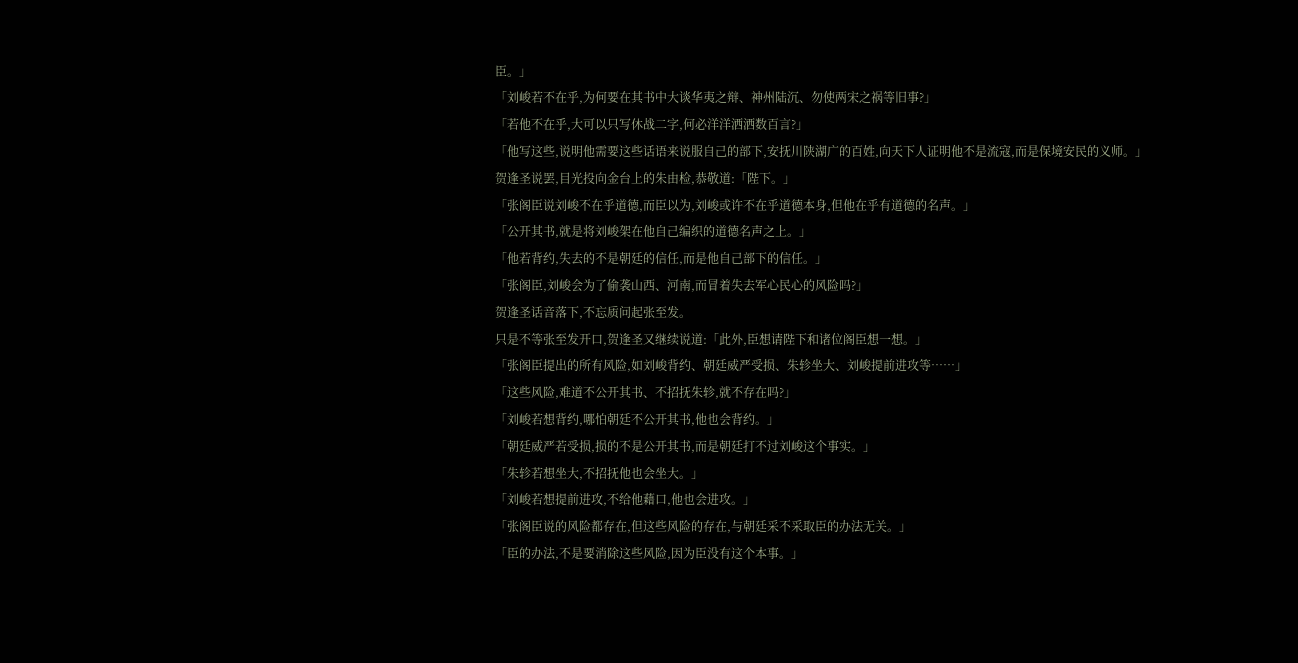臣。」
「刘峻若不在乎,为何要在其书中大谈华夷之辩、神州陆沉、勿使两宋之祸等旧事?」
「若他不在乎,大可以只写休战二字,何必洋洋洒洒数百言?」
「他写这些,说明他需要这些话语来说服自己的部下,安抚川陕湖广的百姓,向天下人证明他不是流寇,而是保境安民的义师。」
贺逢圣说罢,目光投向金台上的朱由检,恭敬道:「陛下。」
「张阁臣说刘峻不在乎道德,而臣以为,刘峻或许不在乎道德本身,但他在乎有道德的名声。」
「公开其书,就是将刘峻架在他自己编织的道德名声之上。」
「他若背约,失去的不是朝廷的信任,而是他自己部下的信任。」
「张阁臣,刘峻会为了偷袭山西、河南,而冒着失去军心民心的风险吗?」
贺逢圣话音落下,不忘质问起张至发。
只是不等张至发开口,贺逢圣又继续说道:「此外,臣想请陛下和诸位阁臣想一想。」
「张阁臣提出的所有风险,如刘峻背约、朝廷威严受损、朱轸坐大、刘峻提前进攻等……」
「这些风险,难道不公开其书、不招抚朱轸,就不存在吗?」
「刘峻若想背约,哪怕朝廷不公开其书,他也会背约。」
「朝廷威严若受损,损的不是公开其书,而是朝廷打不过刘峻这个事实。」
「朱轸若想坐大,不招抚他也会坐大。」
「刘峻若想提前进攻,不给他藉口,他也会进攻。」
「张阁臣说的风险都存在,但这些风险的存在,与朝廷采不采取臣的办法无关。」
「臣的办法,不是要消除这些风险,因为臣没有这个本事。」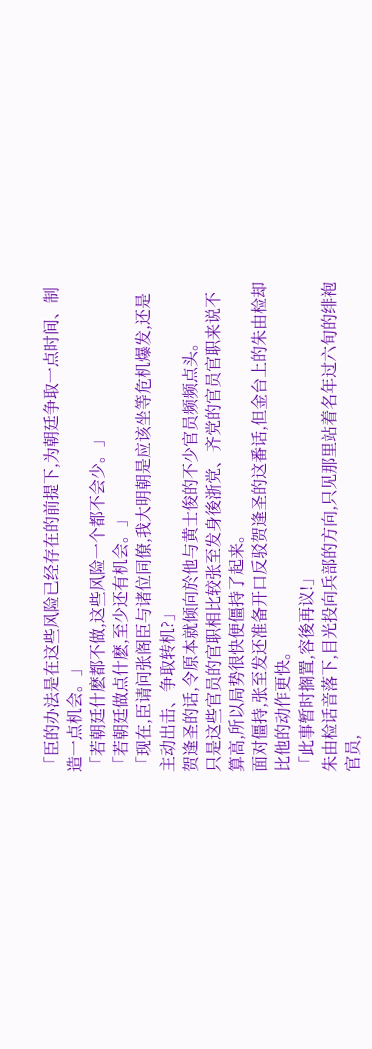「臣的办法是在这些风险已经存在的前提下,为朝廷争取一点时间、制造一点机会。」
「若朝廷什麽都不做,这些风险一个都不会少。」
「若朝廷做点什麽,至少还有机会。」
「现在,臣请问张阁臣与诸位同僚,我大明朝是应该坐等危机爆发,还是主动出击、争取转机?」
贺逢圣的话,令原本就倾向於他与黄士俊的不少官员频频点头。
只是这些官员的官职相比较张至发身後浙党、齐党的官员官职来说不算高,所以局势很快便僵持了起来。
面对僵持,张至发还准备开口反驳贺逢圣的这番话,但金台上的朱由检却比他的动作更快。
「此事暂时搁置,容後再议!」
朱由检话音落下,目光投向兵部的方向,只见那里站着名年过六旬的绯袍官员,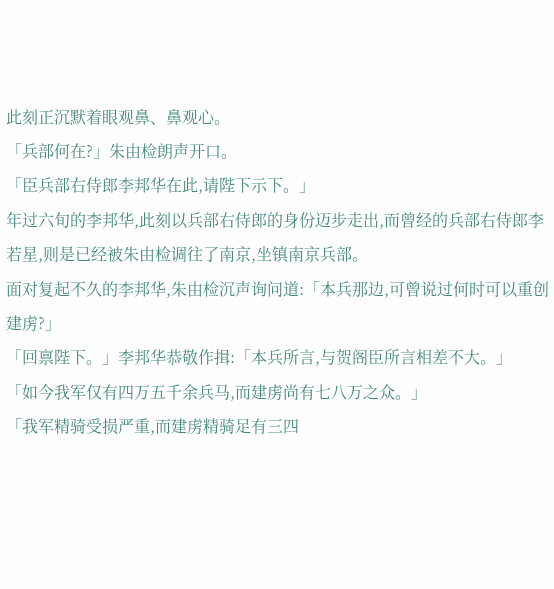此刻正沉默着眼观鼻、鼻观心。
「兵部何在?」朱由检朗声开口。
「臣兵部右侍郎李邦华在此,请陛下示下。」
年过六旬的李邦华,此刻以兵部右侍郎的身份迈步走出,而曾经的兵部右侍郎李若星,则是已经被朱由检调往了南京,坐镇南京兵部。
面对复起不久的李邦华,朱由检沉声询问道:「本兵那边,可曾说过何时可以重创建虏?」
「回禀陛下。」李邦华恭敬作揖:「本兵所言,与贺阁臣所言相差不大。」
「如今我军仅有四万五千余兵马,而建虏尚有七八万之众。」
「我军精骑受损严重,而建虏精骑足有三四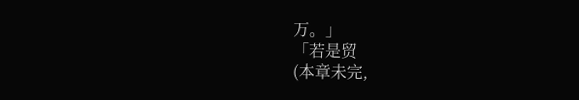万。」
「若是贸
(本章未完,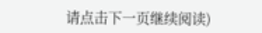请点击下一页继续阅读)